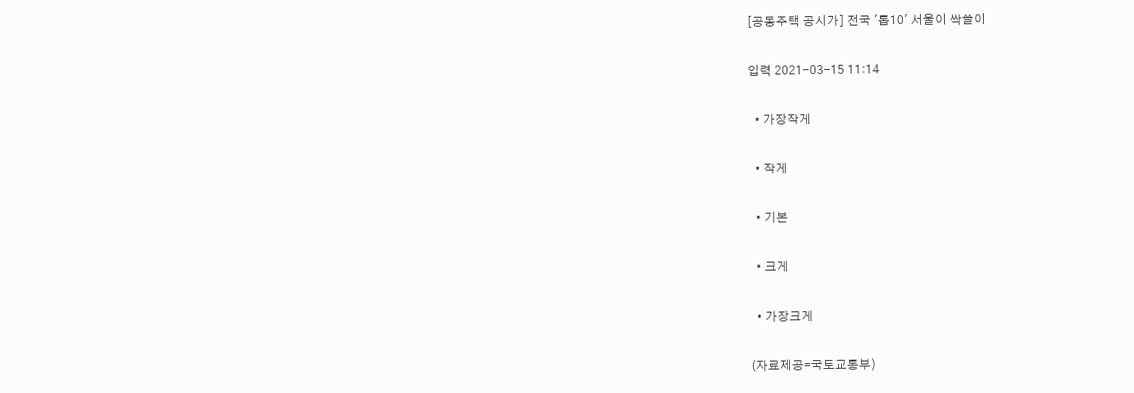[공동주택 공시가] 전국 '톱10' 서울이 싹쓸이

입력 2021-03-15 11:14

  • 가장작게

  • 작게

  • 기본

  • 크게

  • 가장크게

(자료제공=국토교통부)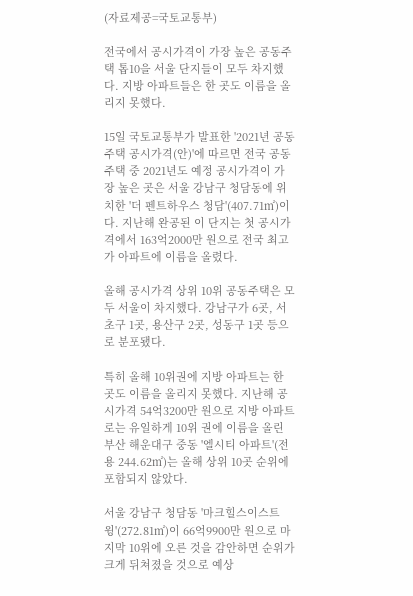(자료제공=국토교통부)

전국에서 공시가격이 가장 높은 공동주택 톱10을 서울 단지들이 모두 차지했다. 지방 아파트들은 한 곳도 이름을 올리지 못했다.

15일 국토교통부가 발표한 '2021년 공동주택 공시가격(안)'에 따르면 전국 공동주택 중 2021년도 예정 공시가격이 가장 높은 곳은 서울 강남구 청담동에 위치한 '더 펜트하우스 청담'(407.71㎡)이다. 지난해 완공된 이 단지는 첫 공시가격에서 163억2000만 원으로 전국 최고가 아파트에 이름을 올렸다.

올해 공시가격 상위 10위 공동주택은 모두 서울이 차지했다. 강남구가 6곳, 서초구 1곳, 용산구 2곳, 성동구 1곳 등으로 분포됐다.

특히 올해 10위권에 지방 아파트는 한 곳도 이름을 올리지 못했다. 지난해 공시가격 54억3200만 원으로 지방 아파트로는 유일하게 10위 권에 이름을 올린 부산 해운대구 중동 '엘시티 아파트'(전용 244.62㎡)는 올해 상위 10곳 순위에 포함되지 않았다.

서울 강남구 청담동 '마크힐스이스트윙'(272.81㎡)이 66억9900만 원으로 마지막 10위에 오른 것을 감안하면 순위가 크게 뒤쳐졌을 것으로 예상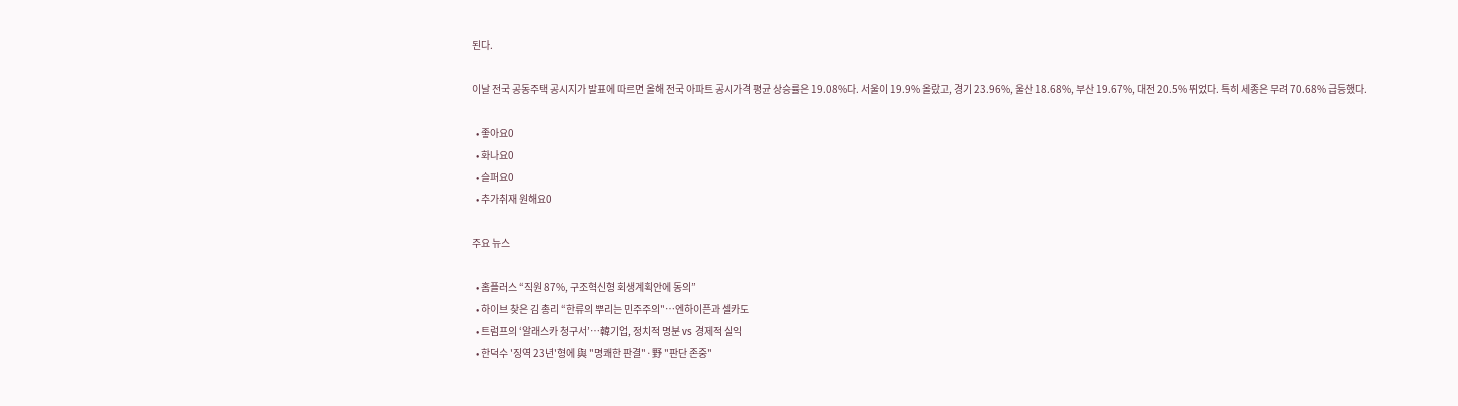된다.

이날 전국 공동주택 공시지가 발표에 따르면 올해 전국 아파트 공시가격 평균 상승률은 19.08%다. 서울이 19.9% 올랐고, 경기 23.96%, 울산 18.68%, 부산 19.67%, 대전 20.5% 뛰었다. 특히 세종은 무려 70.68% 급등했다.

  • 좋아요0
  • 화나요0
  • 슬퍼요0
  • 추가취재 원해요0

주요 뉴스

  • 홈플러스 “직원 87%, 구조혁신형 회생계획안에 동의”
  • 하이브 찾은 김 총리 “한류의 뿌리는 민주주의"⋯엔하이픈과 셀카도
  • 트럼프의 ‘알래스카 청구서’…韓기업, 정치적 명분 vs 경제적 실익
  • 한덕수 '징역 23년'형에 與 "명쾌한 판결"·野 "판단 존중"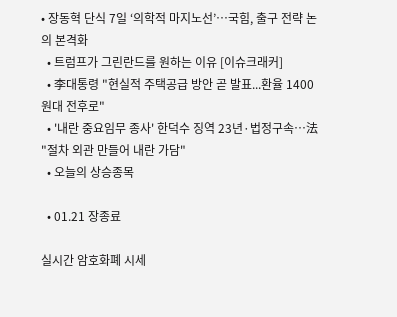• 장동혁 단식 7일 ‘의학적 마지노선’…국힘, 출구 전략 논의 본격화
  • 트럼프가 그린란드를 원하는 이유 [이슈크래커]
  • 李대통령 "현실적 주택공급 방안 곧 발표...환율 1400원대 전후로"
  • '내란 중요임무 종사' 한덕수 징역 23년·법정구속…法 "절차 외관 만들어 내란 가담"
  • 오늘의 상승종목

  • 01.21 장종료

실시간 암호화폐 시세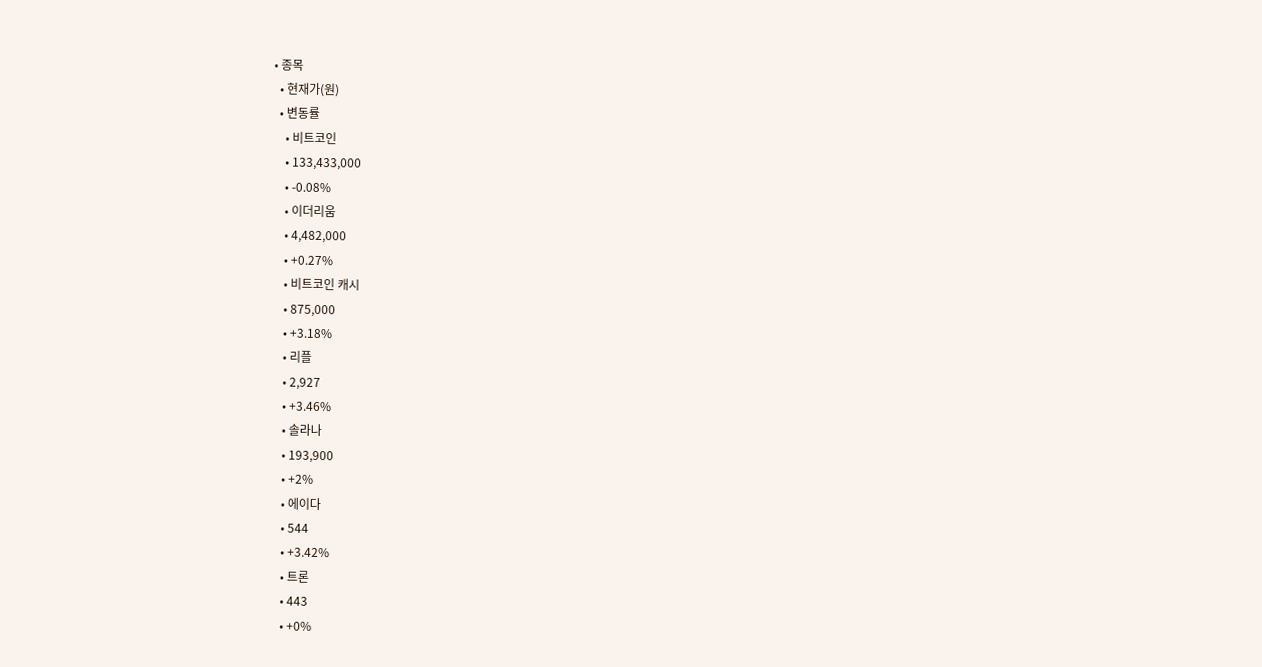• 종목
  • 현재가(원)
  • 변동률
    • 비트코인
    • 133,433,000
    • -0.08%
    • 이더리움
    • 4,482,000
    • +0.27%
    • 비트코인 캐시
    • 875,000
    • +3.18%
    • 리플
    • 2,927
    • +3.46%
    • 솔라나
    • 193,900
    • +2%
    • 에이다
    • 544
    • +3.42%
    • 트론
    • 443
    • +0%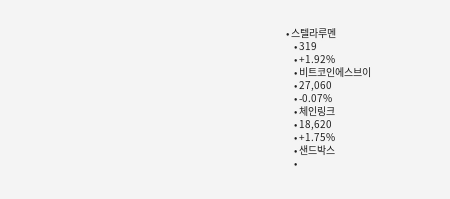• 스텔라루멘
    • 319
    • +1.92%
    • 비트코인에스브이
    • 27,060
    • -0.07%
    • 체인링크
    • 18,620
    • +1.75%
    • 샌드박스
    •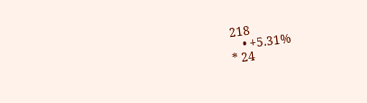218
    • +5.31%
* 24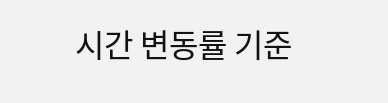시간 변동률 기준